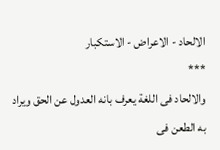الالحاد - الاعراض - الاستكبار
***
والالحاد فى اللغة يعرف بانه العدول عن الحق ويراد به الطعن فى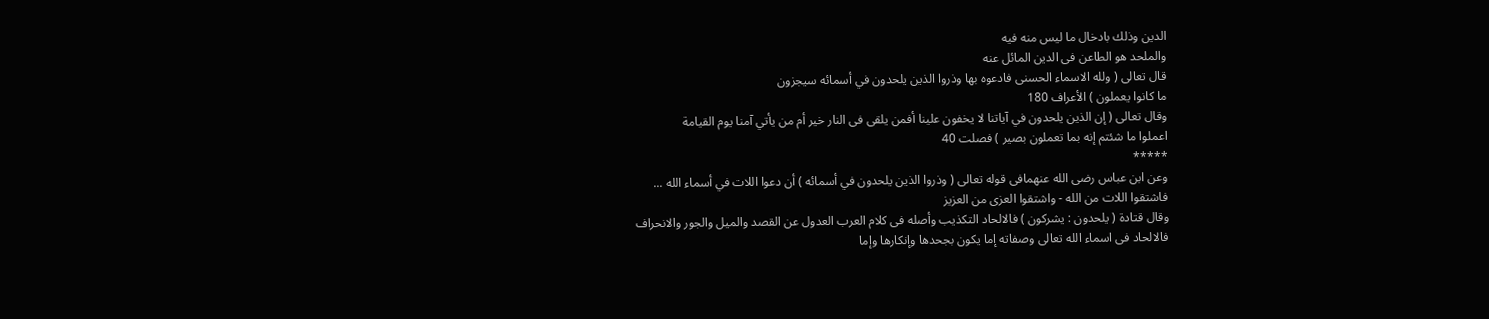الدين وذلك بادخال ما ليس منه فيه
والملحد هو الطاعن فى الدين المائل عنه
قال تعالى ( ولله الاسماء الحسنى فادعوه بها وذروا الذين يلحدون في أسمائه سيجزون
ما كانوا يعملون ) الأعراف 180
وقال تعالى ( إن الذين يلحدون في آياتنا لا يخفون علينا أفمن يلقى فى النار خير أم من يأتي آمنا يوم القيامة
اعملوا ما شئتم إنه بما تعملون بصير ) فصلت 40
*****
وعن ابن عباس رضى الله عنهمافى قوله تعالى ( وذروا الذين يلحدون في أسمائه ) أن دعوا اللات في أسماء الله ...
فاشتقوا اللات من الله - واشتقوا العزى من العزيز
وقال قتادة ( يلحدون : يشركون ) فالالحاد التكذيب وأصله فى كلام العرب العدول عن القصد والميل والجور والانحراف
فالالحاد فى اسماء الله تعالى وصفاته إما يكون بجحدها وإنكارها وإما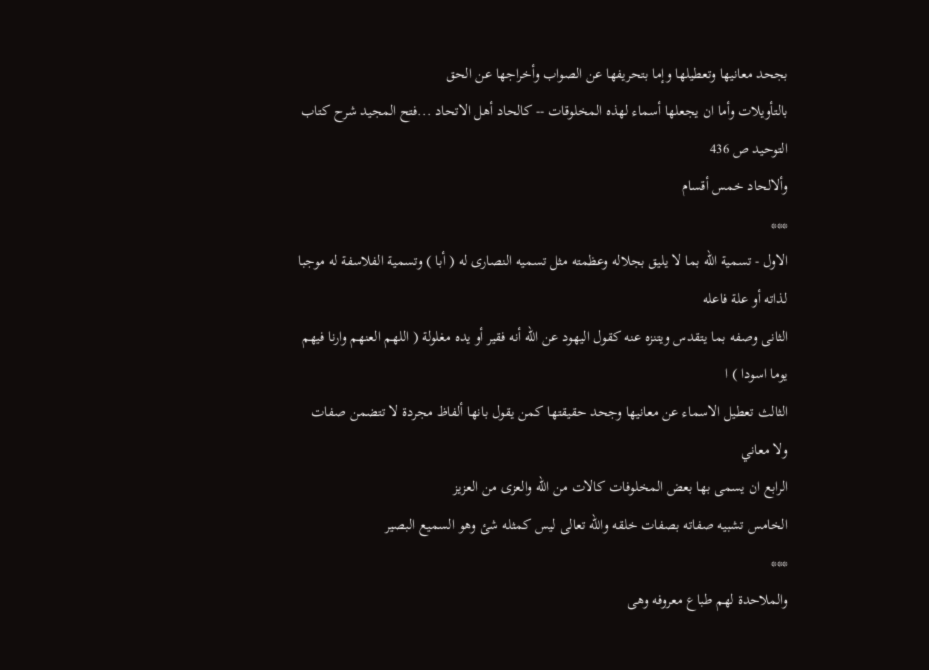بجحد معانيها وتعطيلها وإما بتحريفها عن الصواب وأخراجها عن الحق
بالتأويلات وأما ان يجعلها أسماء لهذه المخلوقات -- كالحاد أهل الاتحاد ...فتح المجيد شرح كتاب التوحيد ص 436
وألالحاد خمس أقسام
***
الاول - تسمية الله بما لا يليق بجلاله وعظمته مثل تسميه النصارى له ( أبا ) وتسمية الفلاسفة له موجبا لذاته أو علة فاعله
الثانى وصفه بما يتقدس ويتنزه عنه كقول اليهود عن الله أنه فقير أو يده مغلولة ( اللهم العنهم وارنا فيهم يوما اسودا ) ا
الثالث تعطيل الاسماء عن معانيها وجحد حقيقتها كمن يقول بانها ألفاظ مجردة لا تتضمن صفات ولا معاني
الرابع ان يسمى بها بعض المخلوفات كالات من الله والعزى من العزيز
الخامس تشبيه صفاته بصفات خلقه والله تعالى ليس كمثله شئ وهو السميع البصير
***
والملاحدة لهم طباع معروفه وهى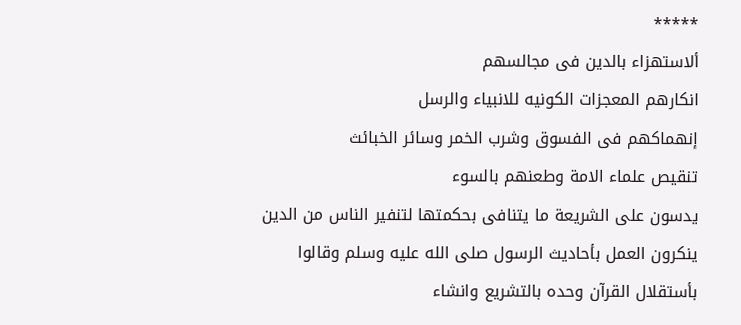*****
ألاستهزاء بالدين فى مجالسهم
انكارهم المعجزات الكونيه للانبياء والرسل
إنهماكهم فى الفسوق وشرب الخمر وسائر الخبائث
تنقيص علماء الامة وطعنهم بالسوء
يدسون على الشريعة ما يتنافى بحكمتها لتنفير الناس من الدين
ينكرون العمل بأحاديث الرسول صلى الله عليه وسلم وقالوا بأستقلال القرآن وحده بالتشريع وانشاء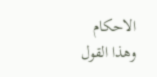الاحكام
وهذا القول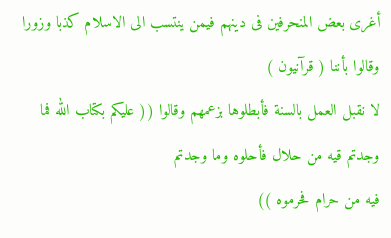أغرى بعض المنحرفين فى دينهم فيمن ينتسب الى الاسلام كذبا وزورا وقالوا بأننا ( قرآنيون )
لا نقبل العمل بالسنة فأبطلوها بزعمهم وقالوا (( عليكم بكتاب الله فما وجدتم قيه من حلال فأحلوه وما وجدتم
فيه من حرام فحرموه ))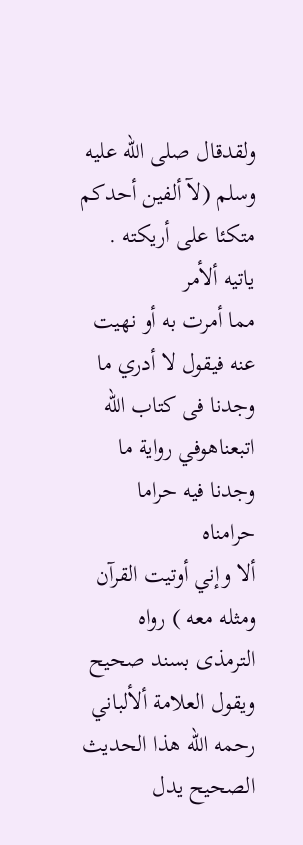ولقدقال صلى الله عليه وسلم (لآ ألفين أحدكم متكئا على أريكته . ياتيه ألأمر
مما أمرت به أو نهيت عنه فيقول لا أدري ما وجدنا فى كتاب الله اتبعناهوفي رواية ما وجدنا فيه حراما حرامناه
ألا وإني أوتيت القرآن ومثله معه ) رواه الترمذى بسند صحيح ويقول العلامة ألألباني رحمه الله هذا الحديث
الصحيح يدل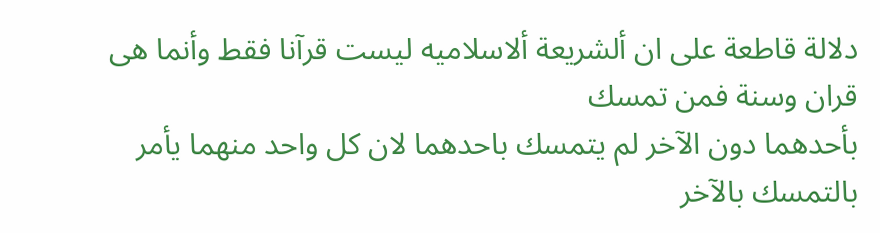دلالة قاطعة على ان ألشريعة ألاسلاميه ليست قرآنا فقط وأنما هى قران وسنة فمن تمسك
بأحدهما دون الآخر لم يتمسك باحدهما لان كل واحد منهما يأمر بالتمسك بالآخر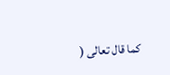كما قال تعالى (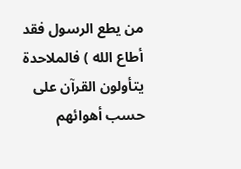من يطع الرسول فقد أطاع الله ) فالملاحدة
يتأولون القرآن على حسب أهوائهم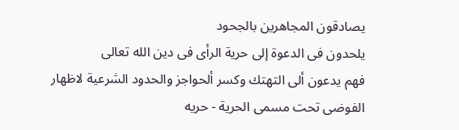يصادقون المجاهرين بالجحود
يلحدون فى الدعوة إلى حرية الرأى فى دين الله تعالى
فهم يدعون ألى التهتك وكسر ألحواجز والحدود الشرعية لاظهار الفوضى تحت مسمى الحرية - حريه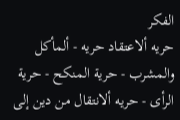الفكر
حريه ألاعتقاد حريه - ألمأكل والمشرب - حرية المنكح - حرية الرأى - حريه ألانتقال من دين إلى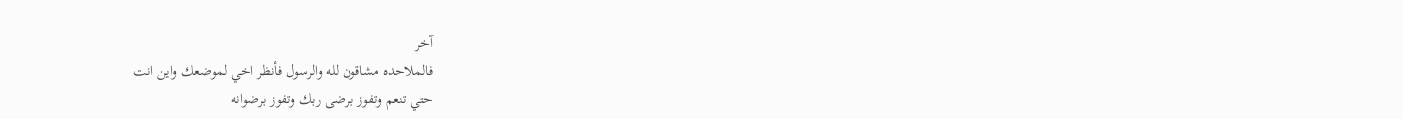آخر
فالملاحده مشاقون لله والرسول فأنظر اخي لموضعك واين انت
حتي تنعم وتفوز برضى ربك وتفوز برضوانه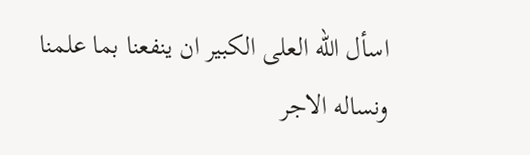اسأل الله العلى الكبير ان ينفعنا بما علمنا
ونساله الاجر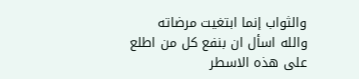والثواب إنما ابتغيت مرضاته
والله اسأل ان بنفع كل من اطلع على هذه الاسطر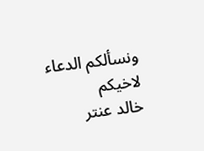ونسألكم الدعاء
لاخيكم
خالد عنتر